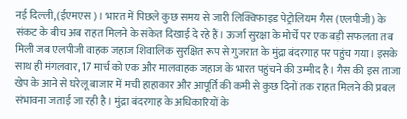नई दिल्ली,(ईएमएस)। भारत में पिछले कुछ समय से जारी लिक्विफाइड पेट्रोलियम गैस (एलपीजी) के संकट के बीच अब राहत मिलने के संकेत दिखाई दे रहे हैं। ऊर्जा सुरक्षा के मोर्चे पर एक बड़ी सफलता तब मिली जब एलपीजी वाहक जहाज शिवालिक सुरक्षित रूप से गुजरात के मुंद्रा बंदरगाह पर पहुंच गया। इसके साथ ही मंगलवार, 17 मार्च को एक और मालवाहक जहाज के भारत पहुंचने की उम्मीद है। गैस की इस ताजा खेप के आने से घरेलू बाजार में मची हाहाकार और आपूर्ति की कमी से कुछ दिनों तक राहत मिलने की प्रबल संभावना जताई जा रही है। मुंद्रा बंदरगाह के अधिकारियों के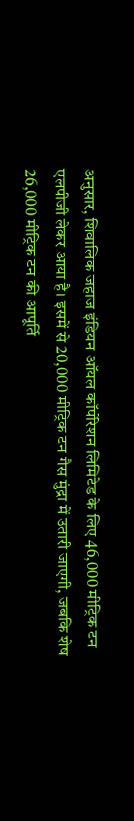अनुसार, शिवालिक जहाज इंडियन ऑयल कॉर्पोरेशन लिमिटेड के लिए 46,000 मीट्रिक टन एलपीजी लेकर आया है। इसमें से 20,000 मीट्रिक टन गैस मुंद्रा में उतारी जाएगी, जबकि शेष 26,000 मीट्रिक टन की आपूर्ति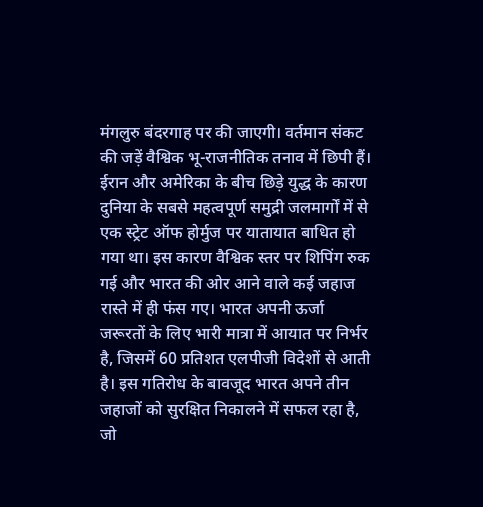मंगलुरु बंदरगाह पर की जाएगी। वर्तमान संकट की जड़ें वैश्विक भू-राजनीतिक तनाव में छिपी हैं। ईरान और अमेरिका के बीच छिड़े युद्ध के कारण दुनिया के सबसे महत्वपूर्ण समुद्री जलमार्गों में से एक स्ट्रेट ऑफ होर्मुज पर यातायात बाधित हो गया था। इस कारण वैश्विक स्तर पर शिपिंग रुक गई और भारत की ओर आने वाले कई जहाज रास्ते में ही फंस गए। भारत अपनी ऊर्जा जरूरतों के लिए भारी मात्रा में आयात पर निर्भर है, जिसमें 60 प्रतिशत एलपीजी विदेशों से आती है। इस गतिरोध के बावजूद भारत अपने तीन जहाजों को सुरक्षित निकालने में सफल रहा है, जो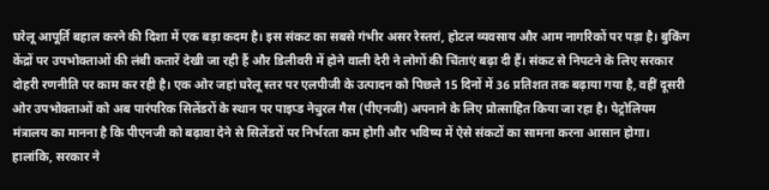घरेलू आपूर्ति बहाल करने की दिशा में एक बड़ा कदम है। इस संकट का सबसे गंभीर असर रेस्तरां, होटल व्यवसाय और आम नागरिकों पर पड़ा है। बुकिंग केंद्रों पर उपभोक्ताओं की लंबी कतारें देखी जा रही हैं और डिलीवरी में होने वाली देरी ने लोगों की चिंताएं बढ़ा दी हैं। संकट से निपटने के लिए सरकार दोहरी रणनीति पर काम कर रही है। एक ओर जहां घरेलू स्तर पर एलपीजी के उत्पादन को पिछले 15 दिनों में 36 प्रतिशत तक बढ़ाया गया है, वहीं दूसरी ओर उपभोक्ताओं को अब पारंपरिक सिलेंडरों के स्थान पर पाइप्ड नेचुरल गैस (पीएनजी) अपनाने के लिए प्रोत्साहित किया जा रहा है। पेट्रोलियम मंत्रालय का मानना है कि पीएनजी को बढ़ावा देने से सिलेंडरों पर निर्भरता कम होगी और भविष्य में ऐसे संकटों का सामना करना आसान होगा। हालांकि, सरकार ने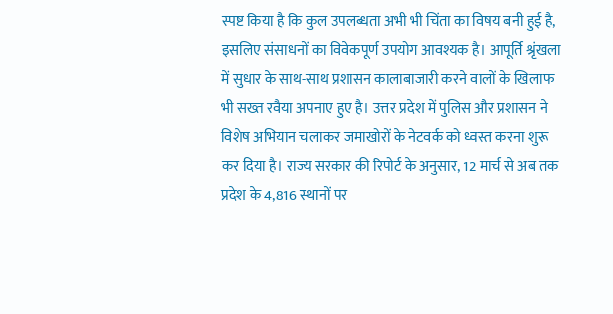स्पष्ट किया है कि कुल उपलब्धता अभी भी चिंता का विषय बनी हुई है, इसलिए संसाधनों का विवेकपूर्ण उपयोग आवश्यक है। आपूर्ति श्रृंखला में सुधार के साथ-साथ प्रशासन कालाबाजारी करने वालों के खिलाफ भी सख्त रवैया अपनाए हुए है। उत्तर प्रदेश में पुलिस और प्रशासन ने विशेष अभियान चलाकर जमाखोरों के नेटवर्क को ध्वस्त करना शुरू कर दिया है। राज्य सरकार की रिपोर्ट के अनुसार, 12 मार्च से अब तक प्रदेश के 4,816 स्थानों पर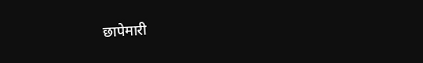छापेमारी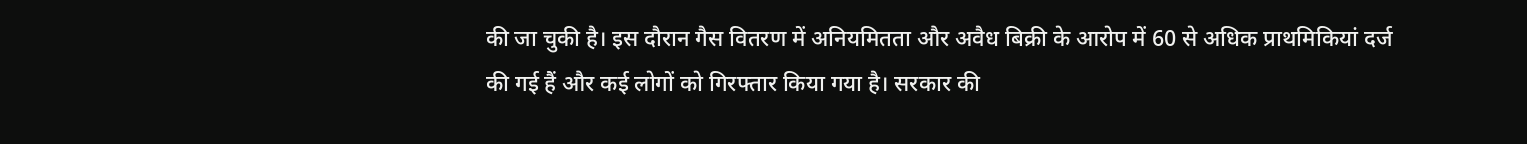की जा चुकी है। इस दौरान गैस वितरण में अनियमितता और अवैध बिक्री के आरोप में 60 से अधिक प्राथमिकियां दर्ज की गई हैं और कई लोगों को गिरफ्तार किया गया है। सरकार की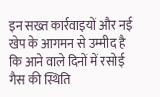इन सख्त कार्रवाइयों और नई खेप के आगमन से उम्मीद है कि आने वाले दिनों में रसोई गैस की स्थिति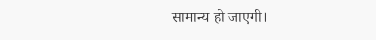सामान्य हो जाएगी।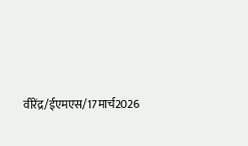वीरेंद्र/ईएमएस/17मार्च2026